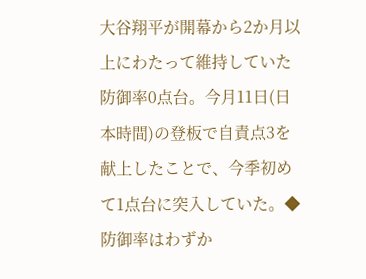大谷翔平が開幕から2か月以上にわたって維持していた防御率0点台。今月11日(日本時間)の登板で自責点3を献上したことで、今季初めて1点台に突入していた。◆防御率はわずか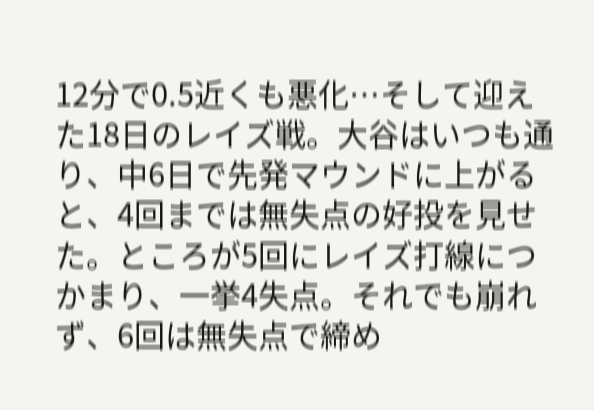12分で0.5近くも悪化…そして迎えた18日のレイズ戦。大谷はいつも通り、中6日で先発マウンドに上がると、4回までは無失点の好投を見せた。ところが5回にレイズ打線につかまり、一挙4失点。それでも崩れず、6回は無失点で締め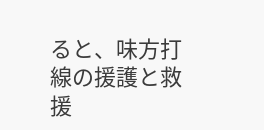ると、味方打線の援護と救援